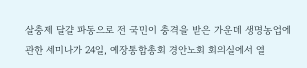살충제 달걀 파동으로 전 국민이 충격을 받은 가운데 생명농업에 관한 세미나가 24일, 예장통합총회 경안노회 회의실에서 열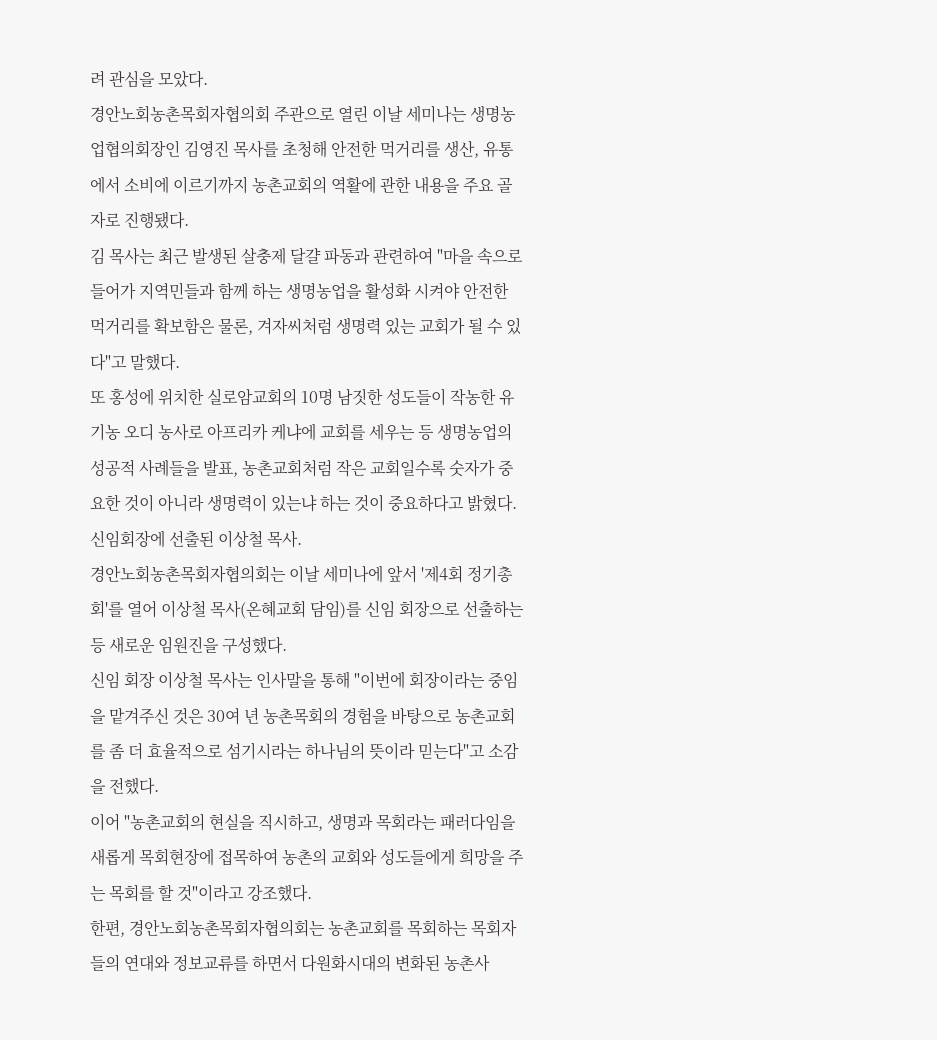려 관심을 모았다.
경안노회농촌목회자협의회 주관으로 열린 이날 세미나는 생명농업협의회장인 김영진 목사를 초청해 안전한 먹거리를 생산, 유통에서 소비에 이르기까지 농촌교회의 역활에 관한 내용을 주요 골자로 진행됐다.
김 목사는 최근 발생된 살충제 달걀 파동과 관련하여 "마을 속으로 들어가 지역민들과 함께 하는 생명농업을 활성화 시켜야 안전한 먹거리를 확보함은 물론, 겨자씨처럼 생명력 있는 교회가 될 수 있다"고 말했다.
또 홍성에 위치한 실로암교회의 10명 남짓한 성도들이 작농한 유기농 오디 농사로 아프리카 케냐에 교회를 세우는 등 생명농업의 성공적 사례들을 발표, 농촌교회처럼 작은 교회일수록 숫자가 중요한 것이 아니라 생명력이 있는냐 하는 것이 중요하다고 밝혔다.
신임회장에 선출된 이상철 목사.
경안노회농촌목회자협의회는 이날 세미나에 앞서 '제4회 정기총회'를 열어 이상철 목사(온혜교회 담임)를 신임 회장으로 선출하는 등 새로운 임원진을 구성했다.
신임 회장 이상철 목사는 인사말을 통해 "이번에 회장이라는 중임을 맡겨주신 것은 30여 년 농촌목회의 경험을 바탕으로 농촌교회를 좀 더 효율적으로 섬기시라는 하나님의 뜻이라 믿는다"고 소감을 전했다.
이어 "농촌교회의 현실을 직시하고, 생명과 목회라는 패러다임을 새롭게 목회현장에 접목하여 농촌의 교회와 성도들에게 희망을 주는 목회를 할 것"이라고 강조했다.
한편, 경안노회농촌목회자협의회는 농촌교회를 목회하는 목회자들의 연대와 정보교류를 하면서 다원화시대의 변화된 농촌사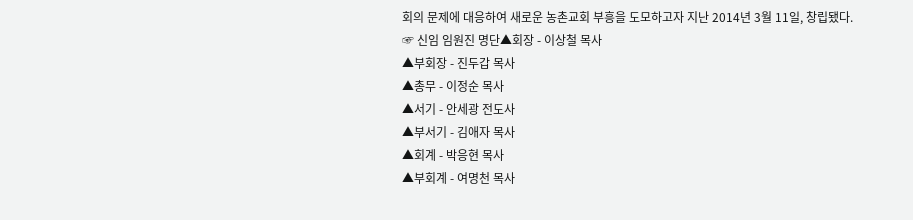회의 문제에 대응하여 새로운 농촌교회 부흥을 도모하고자 지난 2014년 3월 11일, 창립됐다.
☞ 신임 임원진 명단▲회장 - 이상철 목사
▲부회장 - 진두갑 목사
▲총무 - 이정순 목사
▲서기 - 안세광 전도사
▲부서기 - 김애자 목사
▲회계 - 박응현 목사
▲부회계 - 여명천 목사